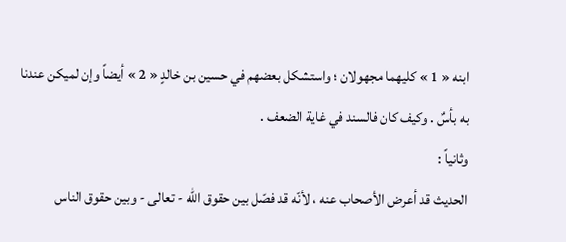ابنه « 1 » كليهما مجهولان ؛ واستشكل بعضهم في حسين بن خالدٍ « 2 » أيضاً وإن لميكن عندنا به بأسٌ . وكيف كان فالسند في غاية الضعف .
وثانياً :
الحديث قد أعرض الأصحاب عنه ، لأنّه قد فصّل بين حقوق اللّه - تعالى - وبين حقوق الناس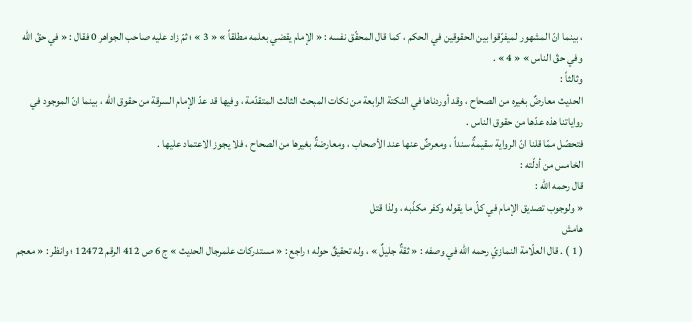، بينما انّ المشهور لميفرّقوا بين الحقوقين في الحكم ، كما قال المحقّق نفسه : « الإمام يقضي بعلمه مطلقاً » « 3 » ؛ ثمّ زاد عليه صاحب الجواهر 0 فقال : « في حقّ اللّه وفي حقّ الناس » « 4 » .
وثالثاً :
الحديث معارضٌ بغيره من الصحاح ، وقد أوردناها في النكتة الرابعة من نكات المبحث الثالث المتقدّمة ، وفيها قد عدّ الإمام السرقة من حقوق اللّه ، بينما انّ الموجود في رواياتنا هذه عدّها من حقوق الناس .
فتحصّل ممّا قلنا انّ الرواية سقيمةٌ سنداً ، ومعرضٌ عنها عند الأصحاب ، ومعارضةٌ بغيرها من الصحاح ، فلا يجوز الاعتماد عليها .
الخامس من أدلّته :
قال رحمه الله :
« ولوجوب تصديق الإمام في كلّ ما يقوله وكفر مكذّبه ، ولذا قتل
هامش
( 1 ) . قال العلّامة النمازيّ رحمه الله في وصفه : « ثقةٌ جليلٌ » ، وله تحقيقٌ حوله ؛ راجع : « مستدركات علمرجال الحديث » ج 6 ص 412 الرقم 12472 ؛ وانظر : « معجم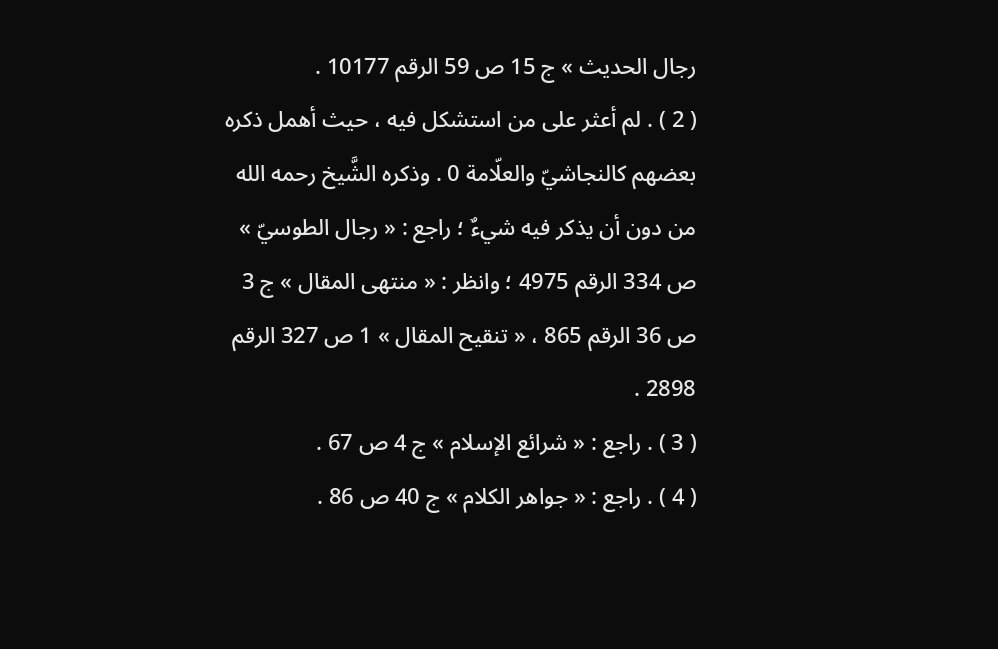رجال الحديث » ج 15 ص 59 الرقم 10177 .
( 2 ) . لم أعثر على من استشكل فيه ، حيث أهمل ذكره بعضهم كالنجاشيّ والعلّامة 0 . وذكره الشَّيخ رحمه الله من دون أن يذكر فيه شيءٌ ؛ راجع : « رجال الطوسيّ » ص 334 الرقم 4975 ؛ وانظر : « منتهى المقال » ج 3 ص 36 الرقم 865 ، « تنقيح المقال » 1 ص 327 الرقم 2898 .
( 3 ) . راجع : « شرائع الإسلام » ج 4 ص 67 .
( 4 ) . راجع : « جواهر الكلام » ج 40 ص 86 .